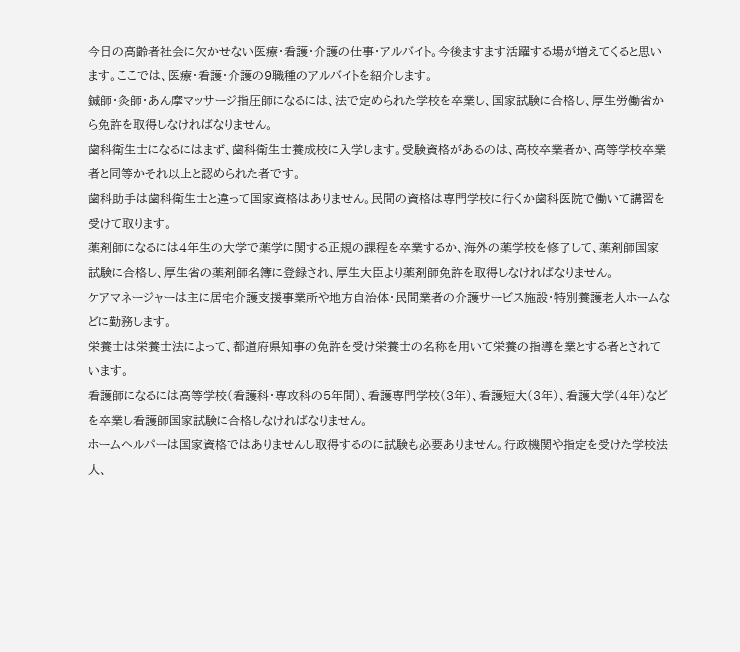今日の高齢者社会に欠かせない医療・看護・介護の仕事・アルバイト。今後ますます活躍する場が増えてくると思います。ここでは、医療・看護・介護の9職種のアルバイトを紹介します。
鍼師・灸師・あん摩マッサージ指圧師になるには、法で定められた学校を卒業し、国家試験に合格し、厚生労働省から免許を取得しなければなりません。
歯科衛生士になるにはまず、歯科衛生士養成校に入学します。受験資格があるのは、高校卒業者か、高等学校卒業者と同等かそれ以上と認められた者です。
歯科助手は歯科衛生士と違って国家資格はありません。民間の資格は専門学校に行くか歯科医院で働いて講習を受けて取ります。
薬剤師になるには4年生の大学で薬学に関する正規の課程を卒業するか、海外の薬学校を修了して、薬剤師国家試験に合格し、厚生省の薬剤師名簿に登録され、厚生大臣より薬剤師免許を取得しなければなりません。
ケアマネージャーは主に居宅介護支援事業所や地方自治体・民間業者の介護サービス施設・特別養護老人ホームなどに勤務します。
栄養士は栄養士法によって、都道府県知事の免許を受け栄養士の名称を用いて栄養の指導を業とする者とされています。
看護師になるには高等学校(看護科・専攻科の5年間)、看護専門学校(3年)、看護短大(3年)、看護大学(4年)などを卒業し看護師国家試験に合格しなければなりません。
ホームヘルパーは国家資格ではありませんし取得するのに試験も必要ありません。行政機関や指定を受けた学校法人、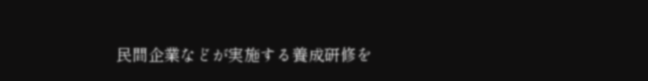民間企業などが実施する養成研修を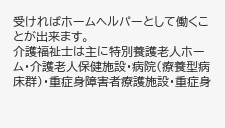受ければホームヘルパーとして働くことが出来ます。
介護福祉士は主に特別養護老人ホーム・介護老人保健施設・病院(療養型病床群)・重症身障害者療護施設・重症身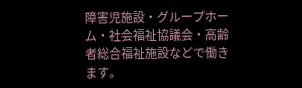障害児施設・グループホーム・社会福祉協議会・高齢者総合福祉施設などで働きます。